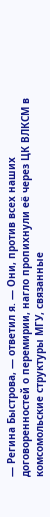— Регина Быстрова, — ответил я. — Они, против всех наших договоренностей о перемирии, нагло пропихнули её через ЦК ВЛКСМ в комсомольские структуры МГУ, связанные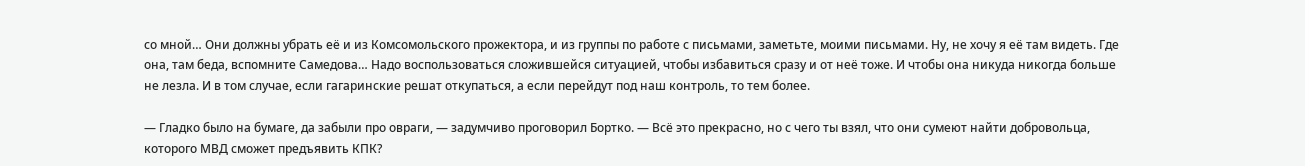со мной… Они должны убрать её и из Комсомольского прожектора, и из группы по работе с письмами, заметьте, моими письмами. Ну, не хочу я её там видеть. Где она, там беда, вспомните Самедова… Надо воспользоваться сложившейся ситуацией, чтобы избавиться сразу и от неё тоже. И чтобы она никуда никогда больше не лезла. И в том случае, если гагаринские решат откупаться, а если перейдут под наш контроль, то тем более.

— Гладко было на бумаге, да забыли про овраги, — задумчиво проговорил Бортко. — Всё это прекрасно, но с чего ты взял, что они сумеют найти добровольца, которого МВД сможет предъявить КПК?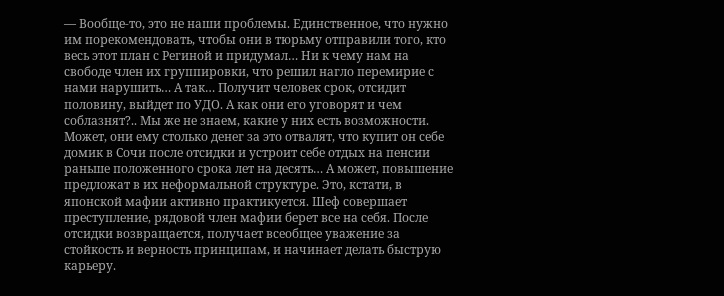— Вообще-то, это не наши проблемы. Единственное, что нужно им порекомендовать, чтобы они в тюрьму отправили того, кто весь этот план с Региной и придумал… Ни к чему нам на свободе член их группировки, что решил нагло перемирие с нами нарушить… А так… Получит человек срок, отсидит половину, выйдет по УДО. А как они его уговорят и чем соблазнят?.. Мы же не знаем, какие у них есть возможности. Может, они ему столько денег за это отвалят, что купит он себе домик в Сочи после отсидки и устроит себе отдых на пенсии раньше положенного срока лет на десять… А может, повышение предложат в их неформальной структуре. Это, кстати, в японской мафии активно практикуется. Шеф совершает преступление, рядовой член мафии берет все на себя. После отсидки возвращается, получает всеобщее уважение за стойкость и верность принципам, и начинает делать быструю карьеру.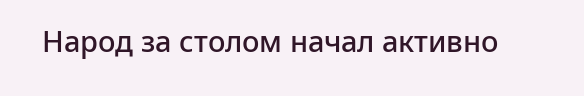Народ за столом начал активно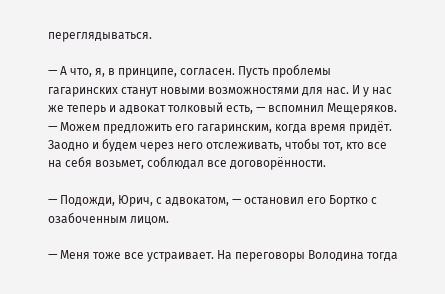переглядываться.

— А что, я, в принципе, согласен. Пусть проблемы гагаринских станут новыми возможностями для нас. И у нас же теперь и адвокат толковый есть, — вспомнил Мещеряков. — Можем предложить его гагаринским, когда время придёт. Заодно и будем через него отслеживать, чтобы тот, кто все на себя возьмет, соблюдал все договорённости.

— Подожди, Юрич, с адвокатом, — остановил его Бортко с озабоченным лицом.

— Меня тоже все устраивает. На переговоры Володина тогда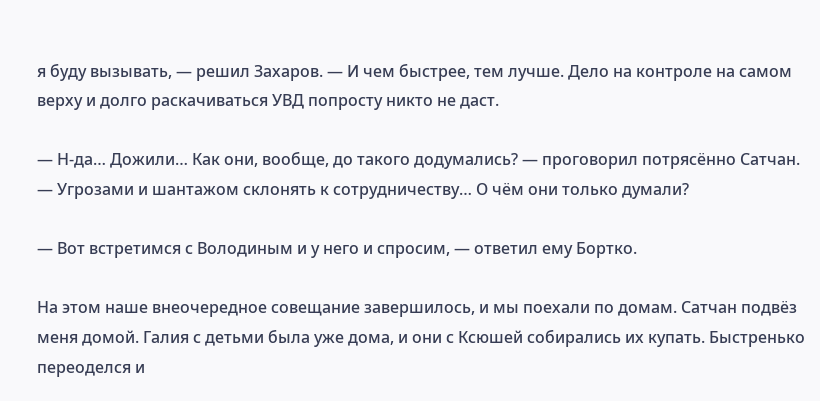я буду вызывать, — решил Захаров. — И чем быстрее, тем лучше. Дело на контроле на самом верху и долго раскачиваться УВД попросту никто не даст.

— Н-да… Дожили… Как они, вообще, до такого додумались? — проговорил потрясённо Сатчан. — Угрозами и шантажом склонять к сотрудничеству… О чём они только думали?

— Вот встретимся с Володиным и у него и спросим, — ответил ему Бортко.

На этом наше внеочередное совещание завершилось, и мы поехали по домам. Сатчан подвёз меня домой. Галия с детьми была уже дома, и они с Ксюшей собирались их купать. Быстренько переоделся и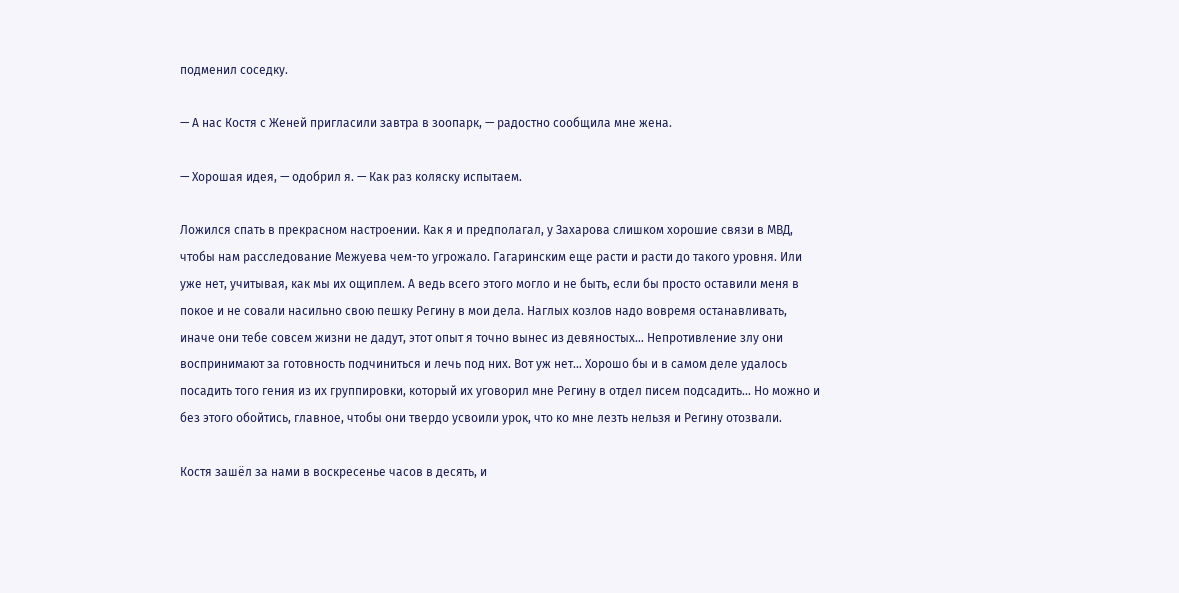подменил соседку.

— А нас Костя с Женей пригласили завтра в зоопарк, — радостно сообщила мне жена.

— Хорошая идея, — одобрил я. — Как раз коляску испытаем.

Ложился спать в прекрасном настроении. Как я и предполагал, у Захарова слишком хорошие связи в МВД, чтобы нам расследование Межуева чем-то угрожало. Гагаринским еще расти и расти до такого уровня. Или уже нет, учитывая, как мы их ощиплем. А ведь всего этого могло и не быть, если бы просто оставили меня в покое и не совали насильно свою пешку Регину в мои дела. Наглых козлов надо вовремя останавливать, иначе они тебе совсем жизни не дадут, этот опыт я точно вынес из девяностых… Непротивление злу они воспринимают за готовность подчиниться и лечь под них. Вот уж нет… Хорошо бы и в самом деле удалось посадить того гения из их группировки, который их уговорил мне Регину в отдел писем подсадить… Но можно и без этого обойтись, главное, чтобы они твердо усвоили урок, что ко мне лезть нельзя и Регину отозвали.

Костя зашёл за нами в воскресенье часов в десять, и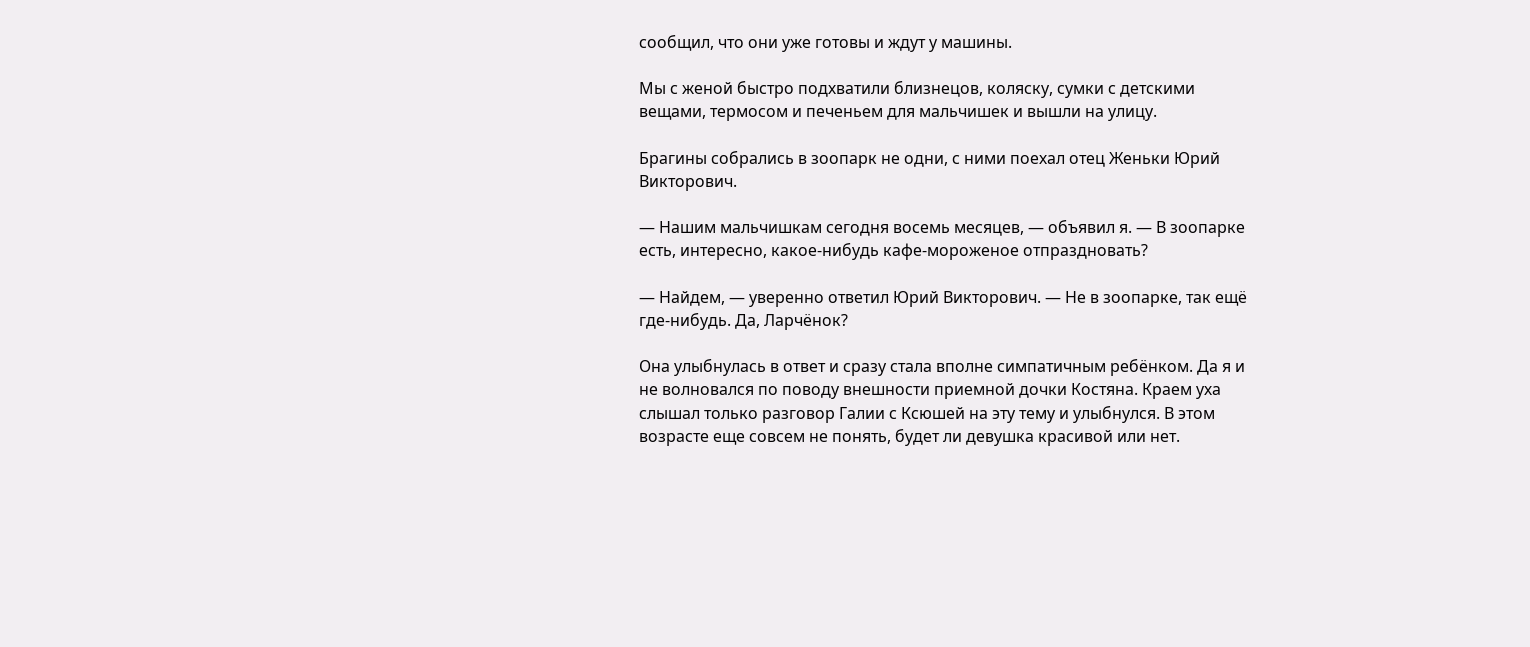сообщил, что они уже готовы и ждут у машины.

Мы с женой быстро подхватили близнецов, коляску, сумки с детскими вещами, термосом и печеньем для мальчишек и вышли на улицу.

Брагины собрались в зоопарк не одни, с ними поехал отец Женьки Юрий Викторович.

— Нашим мальчишкам сегодня восемь месяцев, — объявил я. — В зоопарке есть, интересно, какое-нибудь кафе-мороженое отпраздновать?

— Найдем, — уверенно ответил Юрий Викторович. — Не в зоопарке, так ещё где-нибудь. Да, Ларчёнок?

Она улыбнулась в ответ и сразу стала вполне симпатичным ребёнком. Да я и не волновался по поводу внешности приемной дочки Костяна. Краем уха слышал только разговор Галии с Ксюшей на эту тему и улыбнулся. В этом возрасте еще совсем не понять, будет ли девушка красивой или нет.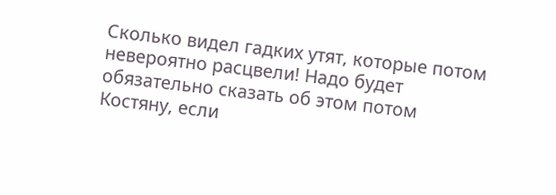Сколько видел гадких утят, которые потом невероятно расцвели! Надо будет обязательно сказать об этом потом Костяну, если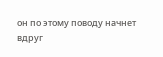он по этому поводу начнет вдруг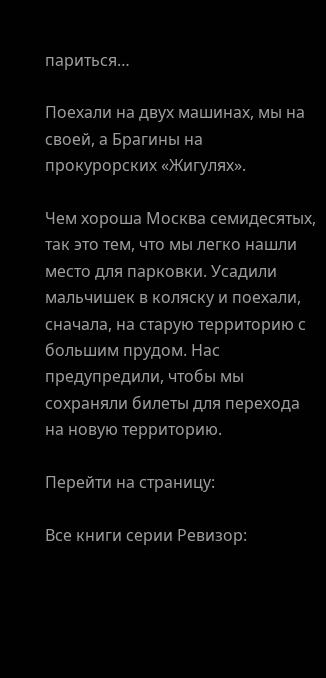париться…

Поехали на двух машинах, мы на своей, а Брагины на прокурорских «Жигулях».

Чем хороша Москва семидесятых, так это тем, что мы легко нашли место для парковки. Усадили мальчишек в коляску и поехали, сначала, на старую территорию с большим прудом. Нас предупредили, чтобы мы сохраняли билеты для перехода на новую территорию.

Перейти на страницу:

Все книги серии Ревизор: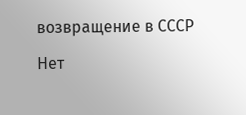возвращение в СССР

Нет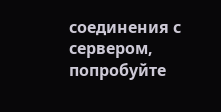соединения с сервером, попробуйте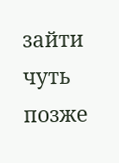зайти чуть позже